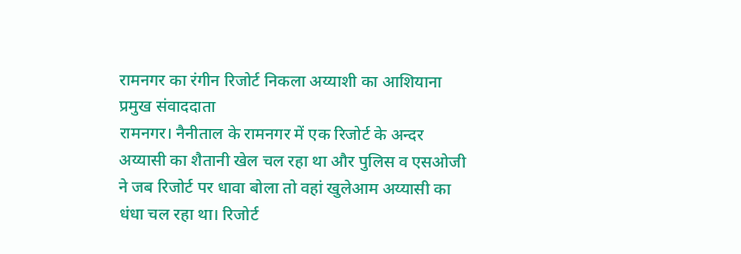रामनगर का रंगीन रिजोर्ट निकला अय्याशी का आशियाना
प्रमुख संवाददाता
रामनगर। नैनीताल के रामनगर में एक रिजोर्ट के अन्दर अय्यासी का शैतानी खेल चल रहा था और पुलिस व एसओजी ने जब रिजोर्ट पर धावा बोला तो वहां खुलेआम अय्यासी का धंधा चल रहा था। रिजोर्ट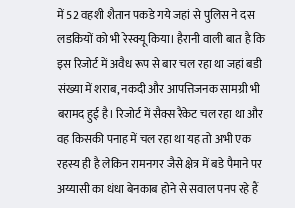में 52 वहशी शैतान पकडे गये जहां से पुलिस ने दस लडकियों को भी रेस्क्यू किया। हैरानी वाली बात है कि इस रिजोर्ट में अवैध रूप से बार चल रहा था जहां बडी संख्या में शराब, नकदी और आपत्तिजनक सामग्री भी बरामद हुई है। रिजोर्ट में सैक्स रैकेट चल रहा था और वह किसकी पनाह में चल रहा था यह तो अभी एक रहस्य ही है लेकिन रामनगर जैसे क्षेत्र में बडे पैमाने पर अय्यासी का धंधा बेनकाब होने से सवाल पनप रहे हैं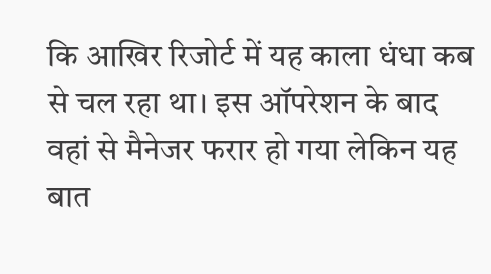कि आखिर रिजोर्ट में यह काला धंधा कब से चल रहा था। इस ऑपरेशन के बाद वहां से मैनेजर फरार हो गया लेकिन यह बात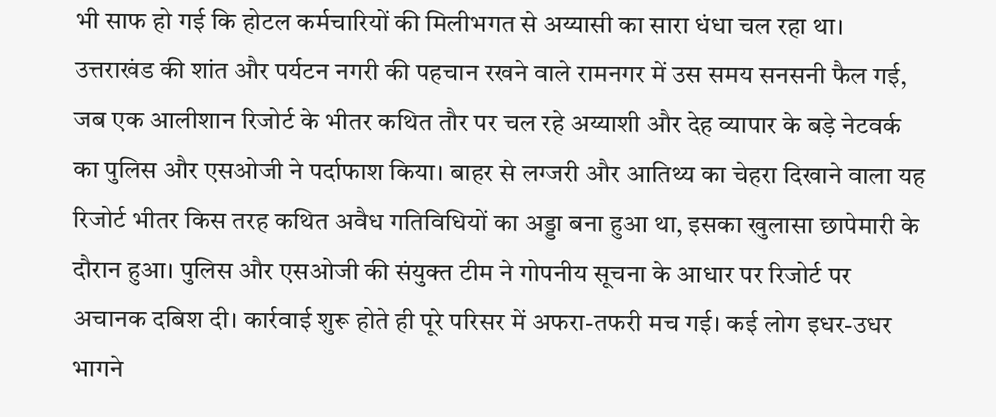भी साफ हो गई कि होटल कर्मचारियों की मिलीभगत से अय्यासी का सारा धंधा चल रहा था।
उत्तराखंड की शांत और पर्यटन नगरी की पहचान रखने वाले रामनगर में उस समय सनसनी फैल गई, जब एक आलीशान रिजोर्ट के भीतर कथित तौर पर चल रहे अय्याशी और देह व्यापार के बड़े नेटवर्क का पुलिस और एसओजी ने पर्दाफाश किया। बाहर से लग्जरी और आतिथ्य का चेहरा दिखाने वाला यह रिजोर्ट भीतर किस तरह कथित अवैध गतिविधियों का अड्डा बना हुआ था, इसका खुलासा छापेमारी के दौरान हुआ। पुलिस और एसओजी की संयुक्त टीम ने गोपनीय सूचना के आधार पर रिजोर्ट पर अचानक दबिश दी। कार्रवाई शुरू होते ही पूरे परिसर में अफरा-तफरी मच गई। कई लोग इधर-उधर भागने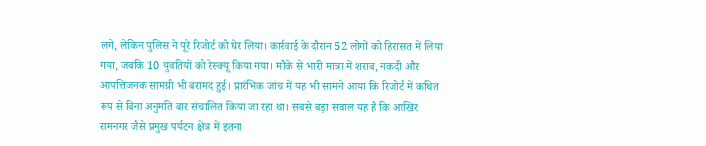लगे, लेकिन पुलिस ने पूरे रिजोर्ट को घेर लिया। कार्रवाई के दौरान 52 लोगों को हिरासत में लिया गया, जबकि 10 युवतियों को रेस्क्यू किया गया। मौके से भारी मात्रा में शराब, नकदी और आपत्तिजनक सामग्री भी बरामद हुई। प्रारंभिक जांच में यह भी सामने आया कि रिजोर्ट में कथित रूप से बिना अनुमति बार संचालित किया जा रहा था। सबसे बड़ा सवाल यह है कि आखिर रामनगर जैसे प्रमुख पर्यटन क्षेत्र में इतना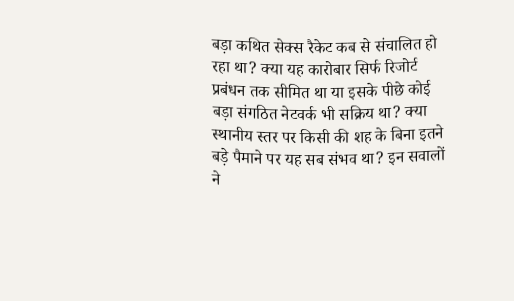बड़ा कथित सेक्स रैकेट कब से संचालित हो रहा था? क्या यह कारोबार सिर्फ रिजोर्ट प्रबंधन तक सीमित था या इसके पीछे कोई बड़ा संगठित नेटवर्क भी सक्रिय था? क्या स्थानीय स्तर पर किसी की शह के बिना इतने बड़े पैमाने पर यह सब संभव था? इन सवालों ने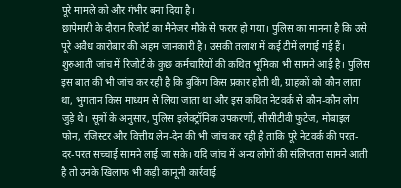पूरे मामले को और गंभीर बना दिया है।
छापेमारी के दौरान रिजोर्ट का मैनेजर मौके से फरार हो गया। पुलिस का मानना है कि उसे पूरे अवैध कारोबार की अहम जानकारी है। उसकी तलाश में कई टीमें लगाई गई हैं। शुरुआती जांच में रिजोर्ट के कुछ कर्मचारियों की कथित भूमिका भी सामने आई है। पुलिस इस बात की भी जांच कर रही है कि बुकिंग किस प्रकार होती थी, ग्राहकों को कौन लाता था, भुगतान किस माध्यम से लिया जाता था और इस कथित नेटवर्क से कौन-कौन लोग जुड़े थे। सूत्रों के अनुसार, पुलिस इलेक्ट्रॉनिक उपकरणों, सीसीटीवी फुटेज, मोबाइल फोन, रजिस्टर और वित्तीय लेन-देन की भी जांच कर रही है ताकि पूरे नेटवर्क की परत-दर-परत सच्चाई सामने लाई जा सके। यदि जांच में अन्य लोगों की संलिप्तता सामने आती है तो उनके खिलाफ भी कड़ी कानूनी कार्रवाई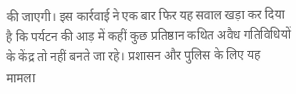की जाएगी। इस कार्रवाई ने एक बार फिर यह सवाल खड़ा कर दिया है कि पर्यटन की आड़ में कहीं कुछ प्रतिष्ठान कथित अवैध गतिविधियों के केंद्र तो नहीं बनते जा रहे। प्रशासन और पुलिस के लिए यह मामला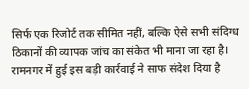सिर्फ एक रिजोर्ट तक सीमित नहीं, बल्कि ऐसे सभी संदिग्ध ठिकानों की व्यापक जांच का संकेत भी माना जा रहा है। रामनगर में हुई इस बड़ी कार्रवाई ने साफ संदेश दिया है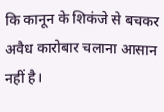कि कानून के शिकंजे से बचकर अवैध कारोबार चलाना आसान नहीं है।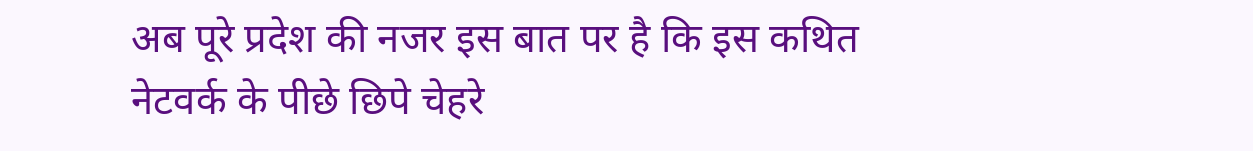अब पूरे प्रदेश की नजर इस बात पर है कि इस कथित नेटवर्क के पीछे छिपे चेहरे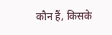कौन हैं, किसके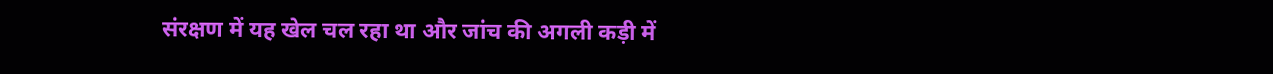संरक्षण में यह खेल चल रहा था और जांच की अगली कड़ी में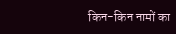किन-किन नामों का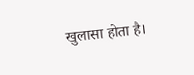खुलासा होता है।